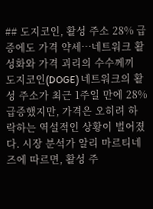## 도지코인, 활성 주소 28% 급증에도 가격 약세…네트워크 활성화와 가격 괴리의 수수께끼
도지코인(DOGE) 네트워크의 활성 주소가 최근 1주일 만에 28% 급증했지만, 가격은 오히려 하락하는 역설적인 상황이 벌어졌다. 시장 분석가 알리 마르티네즈에 따르면, 활성 주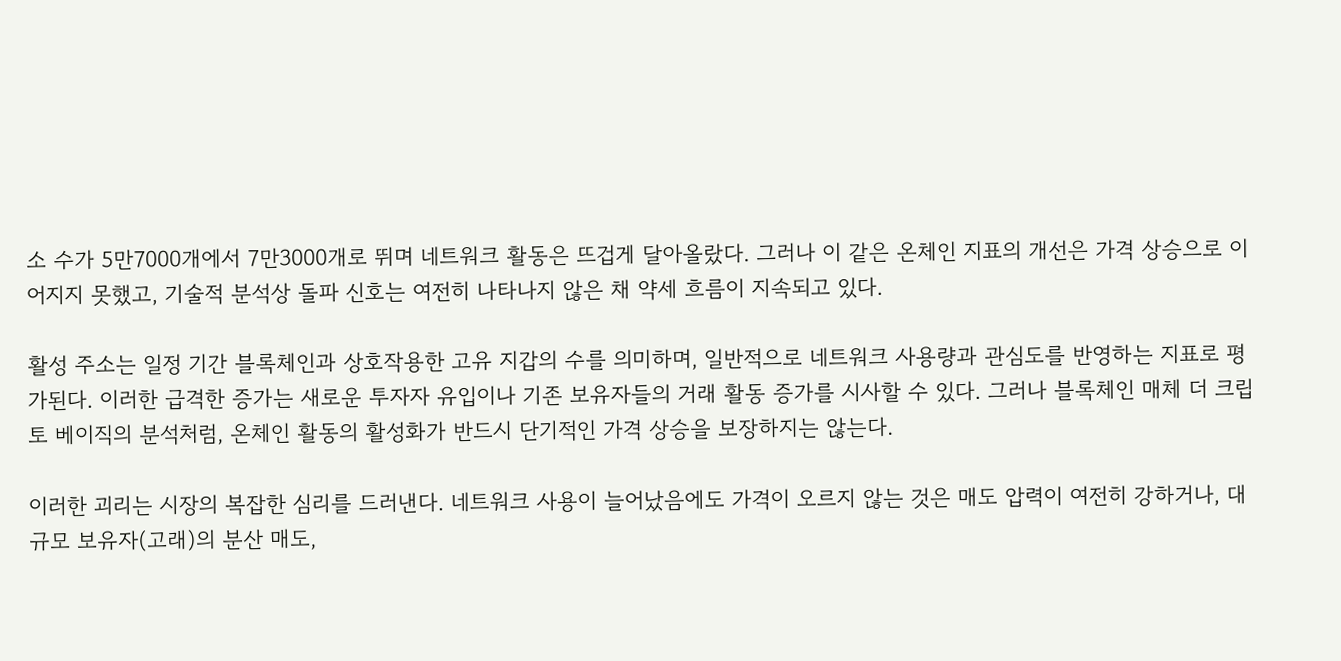소 수가 5만7000개에서 7만3000개로 뛰며 네트워크 활동은 뜨겁게 달아올랐다. 그러나 이 같은 온체인 지표의 개선은 가격 상승으로 이어지지 못했고, 기술적 분석상 돌파 신호는 여전히 나타나지 않은 채 약세 흐름이 지속되고 있다.

활성 주소는 일정 기간 블록체인과 상호작용한 고유 지갑의 수를 의미하며, 일반적으로 네트워크 사용량과 관심도를 반영하는 지표로 평가된다. 이러한 급격한 증가는 새로운 투자자 유입이나 기존 보유자들의 거래 활동 증가를 시사할 수 있다. 그러나 블록체인 매체 더 크립토 베이직의 분석처럼, 온체인 활동의 활성화가 반드시 단기적인 가격 상승을 보장하지는 않는다.

이러한 괴리는 시장의 복잡한 심리를 드러낸다. 네트워크 사용이 늘어났음에도 가격이 오르지 않는 것은 매도 압력이 여전히 강하거나, 대규모 보유자(고래)의 분산 매도,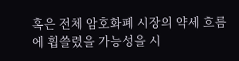혹은 전체 암호화폐 시장의 약세 흐름에 휩쓸렸을 가능성을 시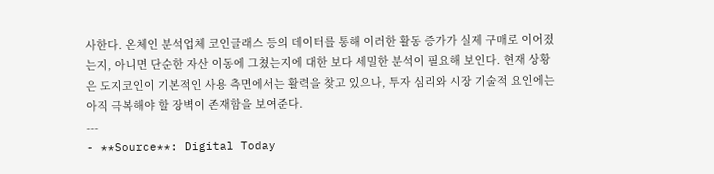사한다. 온체인 분석업체 코인글래스 등의 데이터를 통해 이러한 활동 증가가 실제 구매로 이어졌는지, 아니면 단순한 자산 이동에 그쳤는지에 대한 보다 세밀한 분석이 필요해 보인다. 현재 상황은 도지코인이 기본적인 사용 측면에서는 활력을 찾고 있으나, 투자 심리와 시장 기술적 요인에는 아직 극복해야 할 장벽이 존재함을 보여준다.
---
- **Source**: Digital Today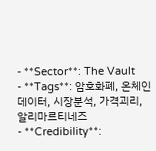- **Sector**: The Vault
- **Tags**: 암호화폐, 온체인데이터, 시장분석, 가격괴리, 알리마르티네즈
- **Credibility**: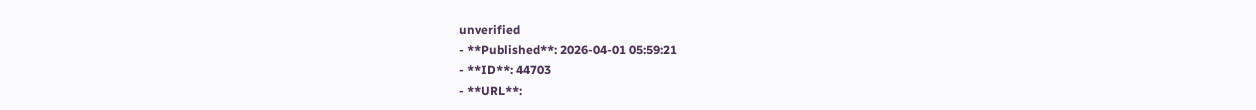unverified
- **Published**: 2026-04-01 05:59:21
- **ID**: 44703
- **URL**: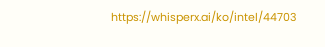https://whisperx.ai/ko/intel/44703